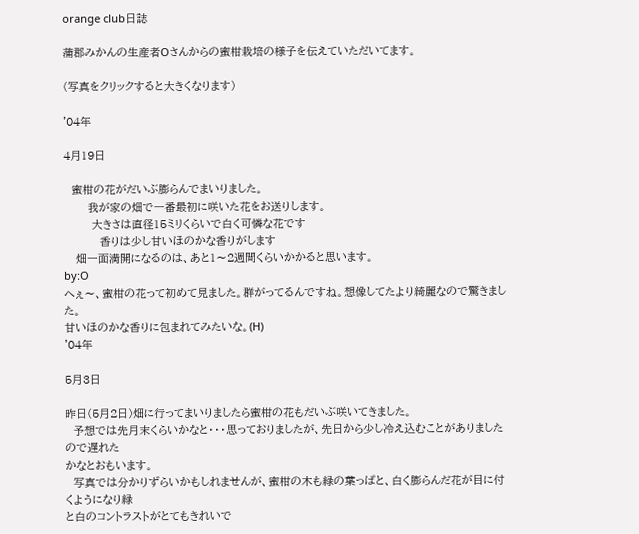orange club日誌

蒲郡みかんの生産者Oさんからの蜜柑栽培の様子を伝えていただいてます。

(写真をクリックすると大きくなります)

'04年

4月19日

  蜜柑の花がだいぶ膨らんでまいりました。
      我が家の畑で一番最初に咲いた花をお送りします。
       大きさは直径15ミリくらいで白く可憐な花です
         香りは少し甘いほのかな香りがします
   畑一面満開になるのは、あと1〜2週間くらいかかると思います。
by:O
へぇ〜、蜜柑の花って初めて見ました。群がってるんですね。想像してたより綺麗なので驚きました。
甘いほのかな香りに包まれてみたいな。(H)
'04年

5月3日

昨日(5月2日)畑に行ってまいりましたら蜜柑の花もだいぶ咲いてきました。
  予想では先月末くらいかなと・・・思っておりましたが、先日から少し冷え込むことがありましたので遅れた
かなとおもいます。
  写真では分かりずらいかもしれませんが、蜜柑の木も緑の葉っぱと、白く膨らんだ花が目に付くようになり緑
と白のコントラストがとてもきれいで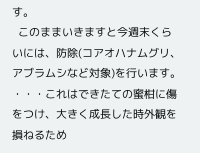す。
  このままいきますと今週末くらいには、防除(コアオハナムグリ、アブラムシなど対象)を行います。
・・・これはできたての蜜柑に傷をつけ、大きく成長した時外観を損ねるため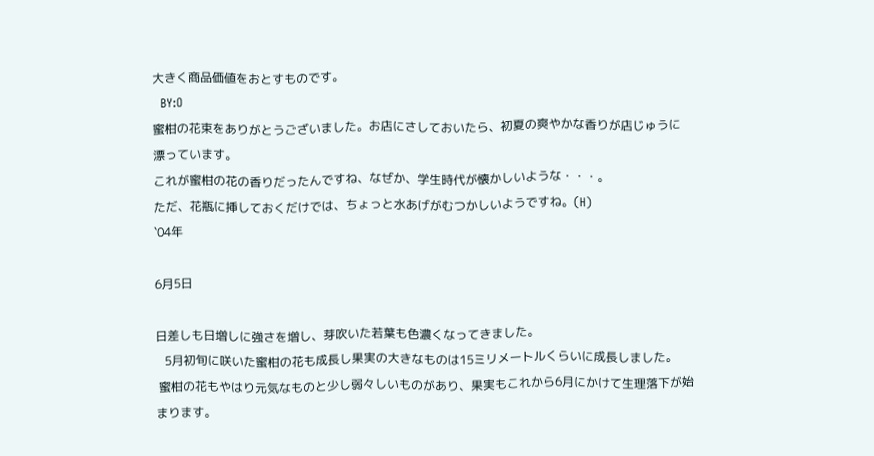大きく商品価値をおとすものです。
  BY:O
蜜柑の花束をありがとうございました。お店にさしておいたら、初夏の爽やかな香りが店じゅうに漂っています。
これが蜜柑の花の香りだったんですね、なぜか、学生時代が懐かしいような・・・。
ただ、花瓶に挿しておくだけでは、ちょっと水あげがむつかしいようですね。(H)
`04年

6月5日

日差しも日増しに強さを増し、芽吹いた若葉も色濃くなってきました。
   5月初旬に咲いた蜜柑の花も成長し果実の大きなものは15ミリメートルくらいに成長しました。
 蜜柑の花もやはり元気なものと少し弱々しいものがあり、果実もこれから6月にかけて生理落下が始まります。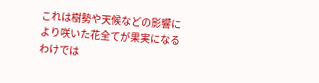これは樹勢や天候などの影響により咲いた花全てが果実になるわけでは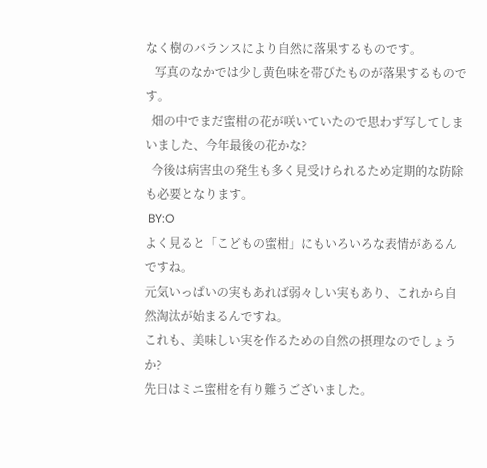なく樹のバランスにより自然に落果するものです。
   写真のなかでは少し黄色味を帯びたものが落果するものです。
  畑の中でまだ蜜柑の花が咲いていたので思わず写してしまいました、今年最後の花かな?
  今後は病害虫の発生も多く見受けられるため定期的な防除も必要となります。
 BY:O
よく見ると「こどもの蜜柑」にもいろいろな表情があるんですね。
元気いっぱいの実もあれば弱々しい実もあり、これから自然淘汰が始まるんですね。
これも、美味しい実を作るための自然の摂理なのでしょうか?
先日はミニ蜜柑を有り難うございました。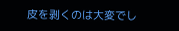皮を剥くのは大変でし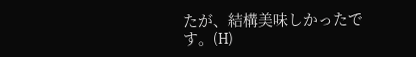たが、結構美味しかったです。(H)